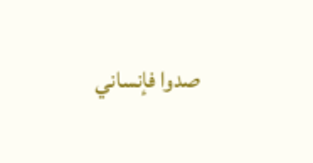صدوا فإنساني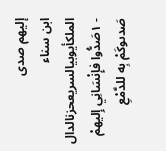إليهم صدى
ابن سناء الملكأيوبيالسريعحزنالدال
- ١صَدُّوا فإِنْسَانِي إِليهمْ صَدىوكَمْ بِه للدَّمْعِ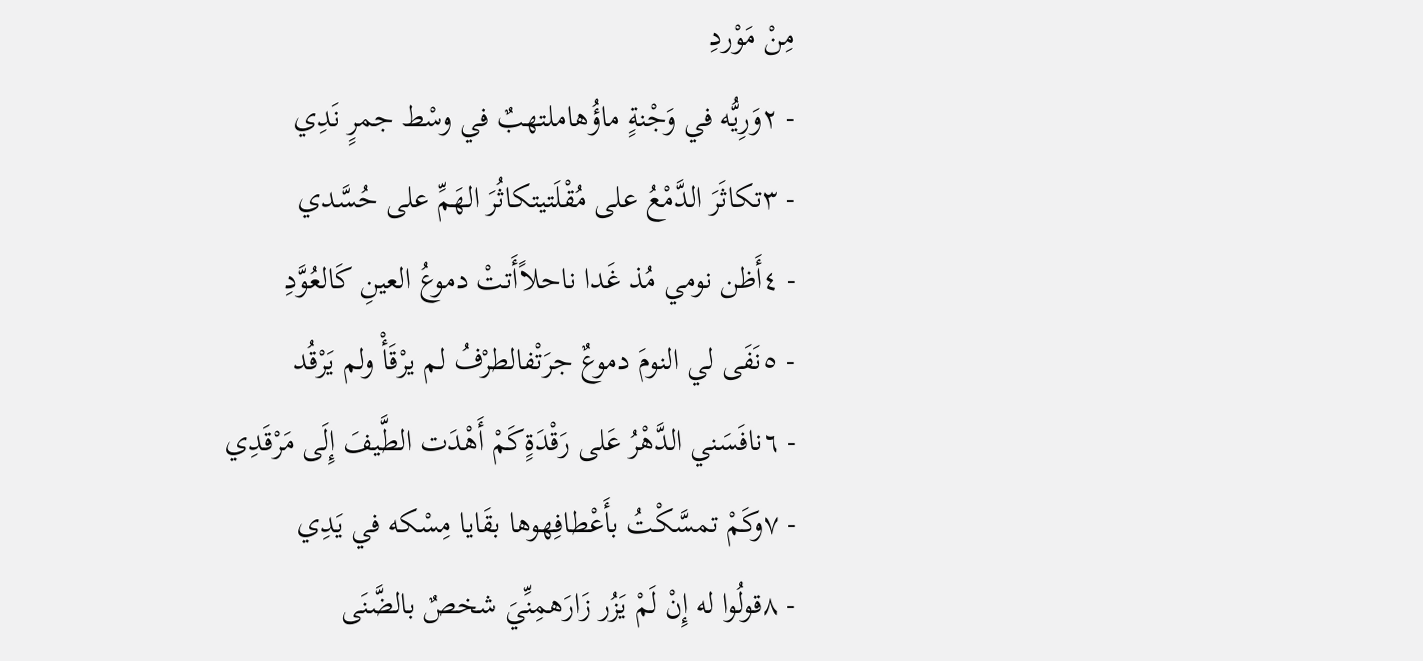مِنْ مَوْردِ
- ٢وَرِيُّه في وَجْنةٍ ماؤُهاملتهبٌ في وسْط جمرٍ نَدِي
- ٣تكاثَرَ الدَّمْعُ على مُقْلَتيتكاثُرَ الهَمِّ على حُسَّدي
- ٤أَظن نومي مُذ غَدا ناحلاًأَتتْ دموعُ العينِ كَالعُوَّدِ
- ٥نَفَى لي النومَ دموعٌ جرَتْفالطرْفُ لم يرْقَأْ ولم يَرْقُد
- ٦نافَسَني الدَّهْرُ عَلى رَقْدَةٍكَمْ أَهْدَت الطَّيفَ إِلَى مَرْقَدِي
- ٧وكَمْ تمسَّكْتُ بأَعْطافِهوها بقَايا مِسْكه في يَدِي
- ٨قولُوا له إِنْ لَمْ يَزُر زَارَهمِنِّيَ شخصٌ بالضَّنَى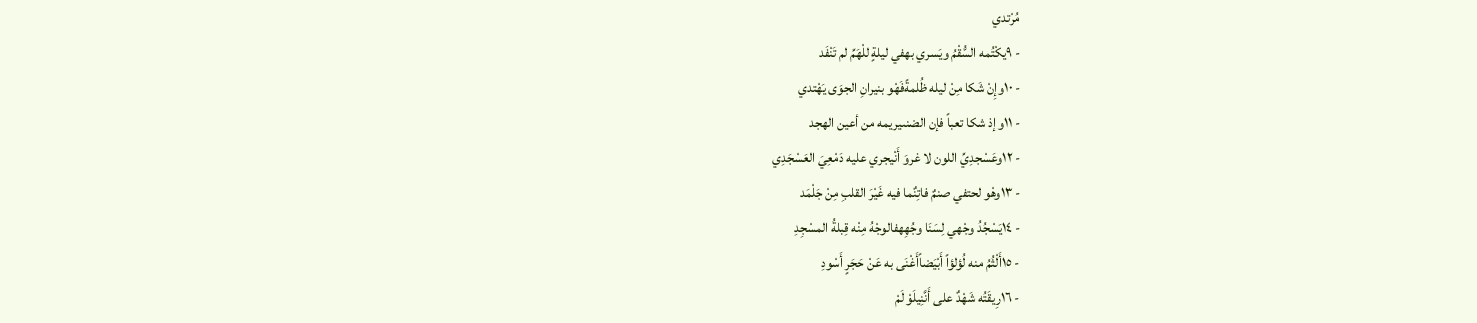مُرْتدي
- ٩يكْتُمه السُّقْمُ ويَسري بهفي ليلةٍ للْهَمِّ لم تَنْفَد
- ١٠وإِنْ شَكا مِنْ ليله ظُلمةًفَهْو بنيرانِ الجوَى يَهْتدي
- ١١وإذ شكا تعباً فإن الضنىيريمه من أعين الهجد
- ١٢وعَسْجدِيِّ اللون لا غروَ أَنْيجري عليه دَمْعِيَ العَسْجَدِي
- ١٣وهْو لحتفي صنمٌ فاتِنٌما فيه غَيْرَ القلبِ مِنْ جَلْمَد
- ١٤يَسْجُدُ وجْهي لِسَنَا وجُهِهفالوجْهُ مِنْه قِبلةُ المسْجِدِ
- ١٥أَلْثُمُ منه لُؤلؤاً أَبْيَضاًأَغْنَى به عَنْ حَجَرٍ أَسْودِ
- ١٦رِيقَتُه شَهْدٌ على أَنَّنِيلَوْ لَمْ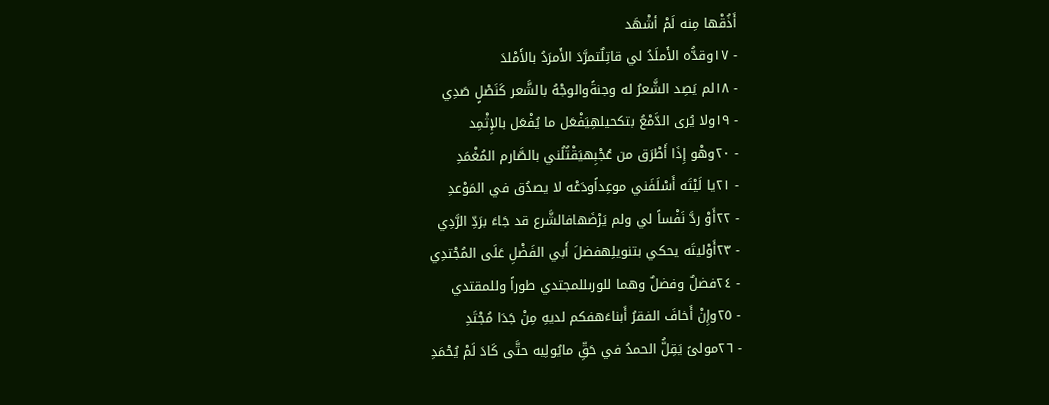أَذُقْها مِنه لَمْ أشْهَد
- ١٧وقدُّه الأَملَدُ لي قاتِلٌتمرَّدَ الأَمرَدُ بالأَمْلدَ
- ١٨لم يَصِد الشَّعرُ له وجنةًوالوجْهُ بالشَّعر كَنَصْلٍ صَدِي
- ١٩ولا يُرى الدَّمْعُ بتكحيلهِيَفْعَل ما يُفْعَل بالإِثْمِد
- ٢٠وهْو إِذَا أَطْرَق من عُجْبِهيَقْتُلُني بالصَّارم المُغْمَدِ
- ٢١يا لَيْتَه أَسْلَفَني موعِداًودَعْه لا يصدُق في المَوْعدِ
- ٢٢أَوْ ردَّ نَفْساً لي ولم يَرْضَهافالشَّرع قد جَاءَ برَدِّ الرَّدِي
- ٢٣أَوْليتَه يحكي بتنويلِهفضلَ أَبي الفَضْلِ عَلَى المُجْتدِي
- ٢٤فضلٌ وفضلٌ وهما للورىللمجتدي طوراً وللمقتدي
- ٢٥وإِنْ أَخافَ الفقرُ أَبناءَهفكم لديهِ مِنْ جَدَا مُجْتَدِ
- ٢٦مولىً يَقِلُّ الحمدُ في حَقِّ مايُولِيه حتَّى كَادَ لَمْ يُحْمَدِ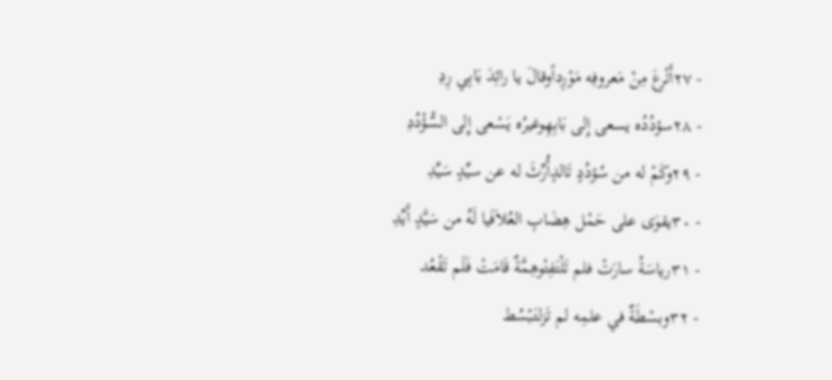- ٢٧أَتْرعَ مِنْ مَعروفِه مَوْرِداًوقالَ يا رائِدَ بَابِي رِدِ
- ٢٨سؤدُدُه يسعى إِلى بَابِهِوغيرُه يَسْعى إِلى السُّؤْدُدِ
- ٢٩وكَمْ له من سُؤدُدٍ تَالدٍأُرِّثَ له عن سيِّدٍ سَيِّدِ
- ٣٠يقوَى على حَمْل هِضَابِ العُلاَفَيا لَهُ من سَيَّدٍ أَيِّدِ
- ٣١رياسَةُ سارَتْ فلم تَلْتَفِتْوهِمَّةٌ قَامَتْ فَلَم تَقْعُد
- ٣٢وبسْطَةٌ في علمِه لم تَزلتَبْسُط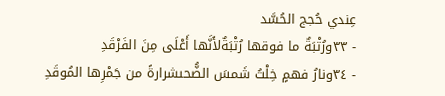عِندي حُجج الحُسَّد
- ٣٣ورُتْبَةٌ ما فوقها رُتْبَةٌلأَنَّها أَعْلَى مِنَ الفَرْقَدِ
- ٣٤ونارُ فهمٍ خِلْتُ شَمسَ الضُّحىشرارةً من جَمْرِها المُوقَدِ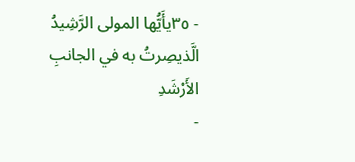- ٣٥يأَيُّها المولى الرَّشِيدُ الَّذيصِرتُ به في الجانبِ الأَرْشَدِ
-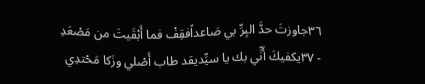٣٦جاوزتَ حدَّ البِرِّ بي صَاعداًفقِفْ فما أَبْقَيتَ من مَصْعَدِ
- ٣٧يكفيكَ أَنِّي بك يا سيِّديقد طاب أَصْلي وزَكا مَحْتدِي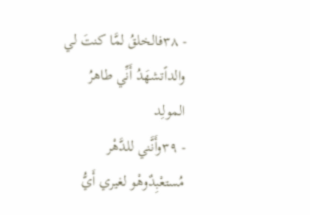- ٣٨فالخلقُ لمَّا كنتَ لي والداًتشهَدُ أَنِّي طاهرُ المولِد
- ٣٩وأَنَّني للدَّهْر مُستعْبِدٌوهْو لغيري أَيُّ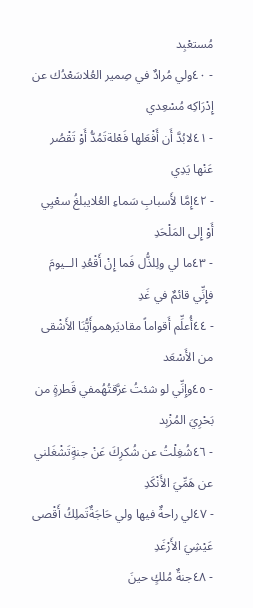مُستعْبِد
- ٤٠ولي مُرادٌ في صِمير العُلاسَعْدُك عن إِدْرَاكِه مُسْعِدي
- ٤١لابُدَّ أَن أَفْعَلها فَعْلةتَمُدُّ أَوْ تَقْصُر عَنْها يَدِي
- ٤٢إِمَّا لأَسبابِ سَماءِ العُلايبلغُ سعْيِي أَوْ إِلى المَلْحَدِ
- ٤٣ما لي ولِلذُّل فَما إِنْ أَقْعُدِ الــيومَ فإِنِّي قائمٌ في غَدِ
- ٤٤أُعلِّم أَقواماً مقاديَرهموأَيُّنَا الأَشْقى من الأَسْعَد
- ٤٥وإِنِّي لو شئتُ غرَّقتُهُمفي قَطرةٍ من بَحْرِيَ المُزْبِد
- ٤٦شُغِلْتُ عن شُكرِكَ عَنْ جنةٍتَشْغَلني عن هَمِّيَ الأَنْكَدِ
- ٤٧لي راحةٌ فيها ولي حَاجَةٌتَملِكُ أَقْصى عَيْشِيَ الأَرْغَدِ
- ٤٨جنةٌ مُلكٍ حينَ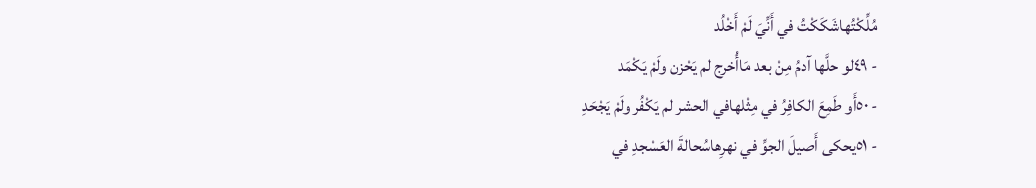مُلِّكْتُهاشَكَكْتُ في أَنِّيَ لَمْ أَخْلُد
- ٤٩لو حلَّها آدمُ مِنْ بعد مَاأُخرج لم يَحْزن ولَمْ يَكْمَد
- ٥٠أَو طَمِعَ الكافِرُ في مِثْلهافي الحشر لم يَكْفُر ولَمْ يَجْحَدِ
- ٥١يحكى أَصيلَ الجوِّ في نهرِهاسُحالةَ العَسْجدِ في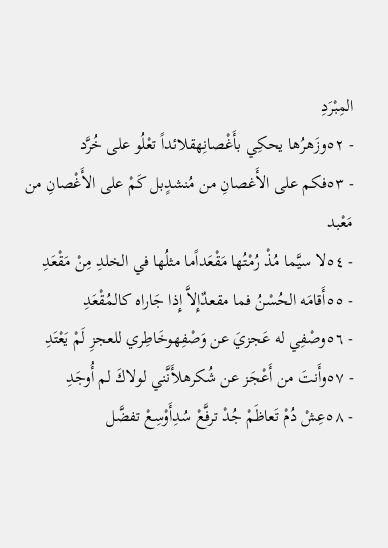المِبْرَدِ
- ٥٢وزَهرُها يحكِي بأَغْصانِهقلائداً تعْلُو على خُرَّد
- ٥٣فكم على الأَغصانِ من مُنشدٍبل كَمْ على الأَغْصانِ من مَعْبد
- ٥٤لا سيَّما مُذْ رُمْتُها مَقْعَداًما مثلُها في الخلدِ مِنْ مَقْعَدِ
- ٥٥أَقامَه الحُسْنُ فما مقعدٌإِلاَّ إِذا جَاراه كالمُقْعَدِ
- ٥٦وصْفِي له عَجزيَ عن وَصْفِهوخَاطِري للعجزِ لَمْ يَعْتَدِ
- ٥٧وأَنتَ من أَعْجَز عن شُكرهلأَنَّني لولاكَ لم أُوجَدِ
- ٥٨عِشْ دُمْ تَعاظَمْ جُدْ ترفَّعْ سُدِأَوْسِعْ تفضَّل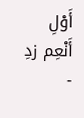أَوْلِ أَنْعِم زدِ
-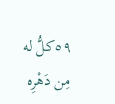٥٩كلُّ له مِن دَهْرِه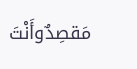مَقصِدٌوأَنْتَ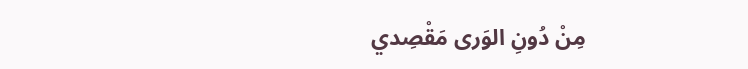مِنْ دُونِ الوَرى مَقْصِدي